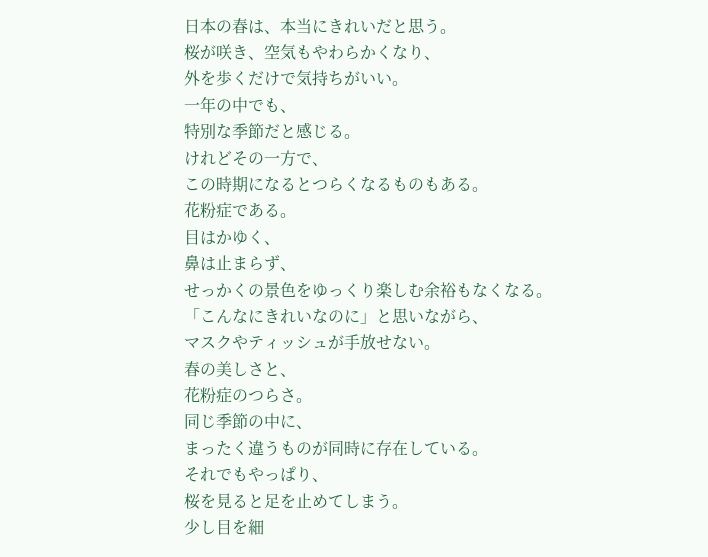日本の春は、本当にきれいだと思う。
桜が咲き、空気もやわらかくなり、
外を歩くだけで気持ちがいい。
一年の中でも、
特別な季節だと感じる。
けれどその一方で、
この時期になるとつらくなるものもある。
花粉症である。
目はかゆく、
鼻は止まらず、
せっかくの景色をゆっくり楽しむ余裕もなくなる。
「こんなにきれいなのに」と思いながら、
マスクやティッシュが手放せない。
春の美しさと、
花粉症のつらさ。
同じ季節の中に、
まったく違うものが同時に存在している。
それでもやっぱり、
桜を見ると足を止めてしまう。
少し目を細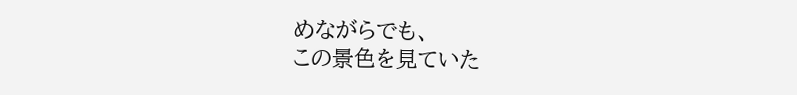めながらでも、
この景色を見ていた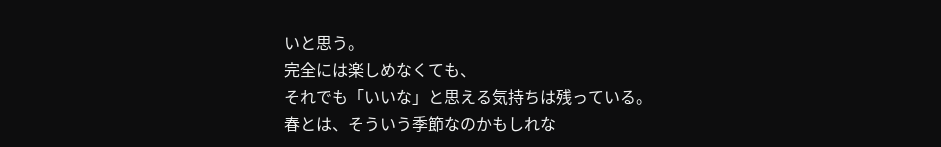いと思う。
完全には楽しめなくても、
それでも「いいな」と思える気持ちは残っている。
春とは、そういう季節なのかもしれな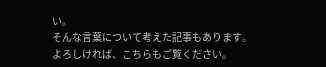い。
そんな言葉について考えた記事もあります。
よろしければ、こちらもご覧ください。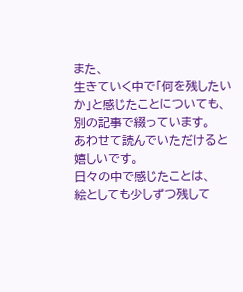また、
生きていく中で「何を残したいか」と感じたことについても、
別の記事で綴っています。
あわせて読んでいただけると嬉しいです。
日々の中で感じたことは、
絵としても少しずつ残して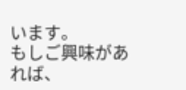います。
もしご興味があれば、